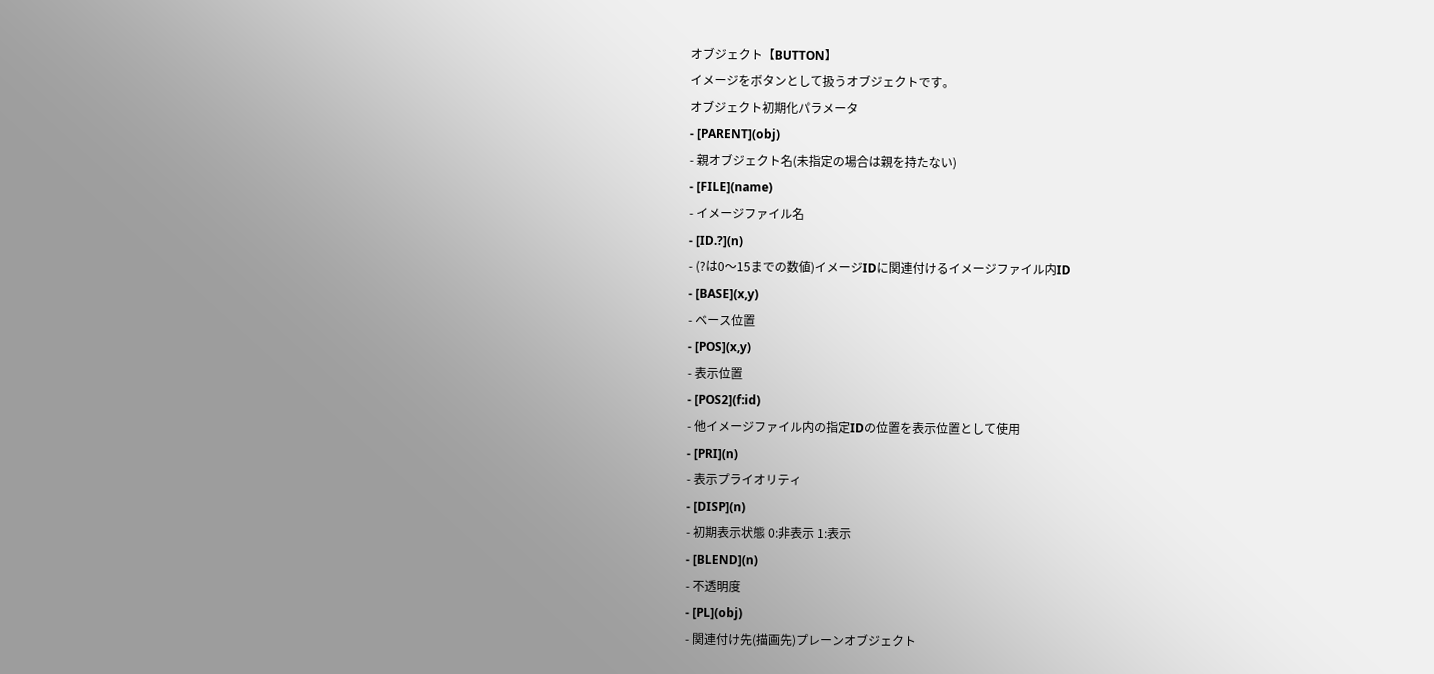オブジェクト【BUTTON】
イメージをボタンとして扱うオブジェクトです。
オブジェクト初期化パラメータ
- [PARENT](obj)
- 親オブジェクト名(未指定の場合は親を持たない)
- [FILE](name)
- イメージファイル名
- [ID.?](n)
- (?は0〜15までの数値)イメージIDに関連付けるイメージファイル内ID
- [BASE](x,y)
- ベース位置
- [POS](x,y)
- 表示位置
- [POS2](f:id)
- 他イメージファイル内の指定IDの位置を表示位置として使用
- [PRI](n)
- 表示プライオリティ
- [DISP](n)
- 初期表示状態 0:非表示 1:表示
- [BLEND](n)
- 不透明度
- [PL](obj)
- 関連付け先(描画先)プレーンオブジェクト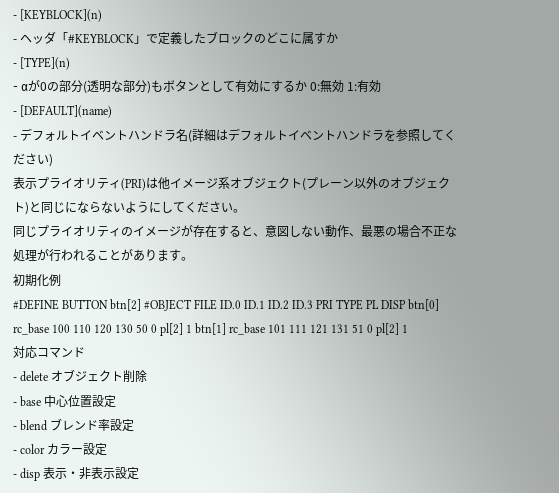- [KEYBLOCK](n)
- ヘッダ「#KEYBLOCK」で定義したブロックのどこに属すか
- [TYPE](n)
- αが0の部分(透明な部分)もボタンとして有効にするか 0:無効 1:有効
- [DEFAULT](name)
- デフォルトイベントハンドラ名(詳細はデフォルトイベントハンドラを参照してください)
表示プライオリティ(PRI)は他イメージ系オブジェクト(プレーン以外のオブジェクト)と同じにならないようにしてください。
同じプライオリティのイメージが存在すると、意図しない動作、最悪の場合不正な処理が行われることがあります。
初期化例
#DEFINE BUTTON btn[2] #OBJECT FILE ID.0 ID.1 ID.2 ID.3 PRI TYPE PL DISP btn[0] rc_base 100 110 120 130 50 0 pl[2] 1 btn[1] rc_base 101 111 121 131 51 0 pl[2] 1
対応コマンド
- delete オブジェクト削除
- base 中心位置設定
- blend ブレンド率設定
- color カラー設定
- disp 表示・非表示設定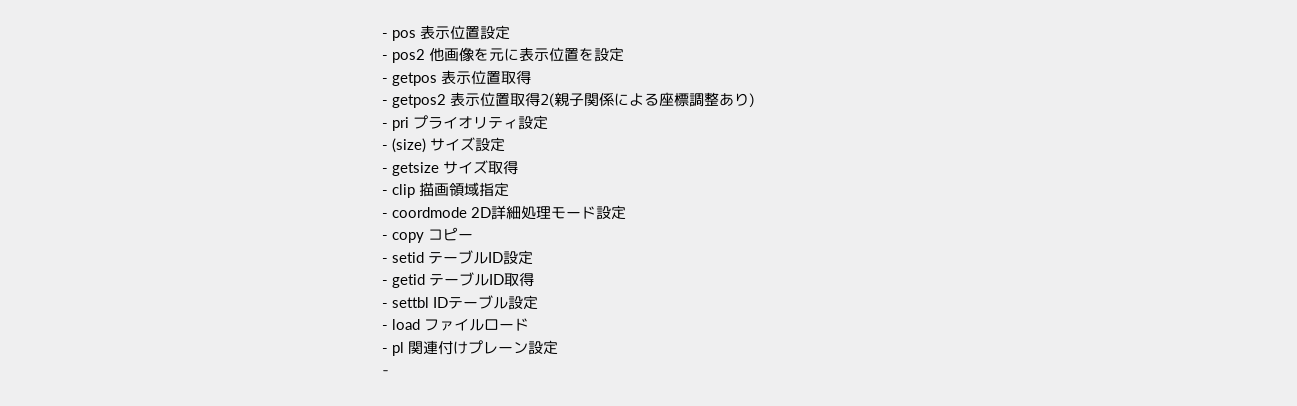- pos 表示位置設定
- pos2 他画像を元に表示位置を設定
- getpos 表示位置取得
- getpos2 表示位置取得2(親子関係による座標調整あり)
- pri プライオリティ設定
- (size) サイズ設定
- getsize サイズ取得
- clip 描画領域指定
- coordmode 2D詳細処理モード設定
- copy コピー
- setid テーブルID設定
- getid テーブルID取得
- settbl IDテーブル設定
- load ファイルロード
- pl 関連付けプレーン設定
-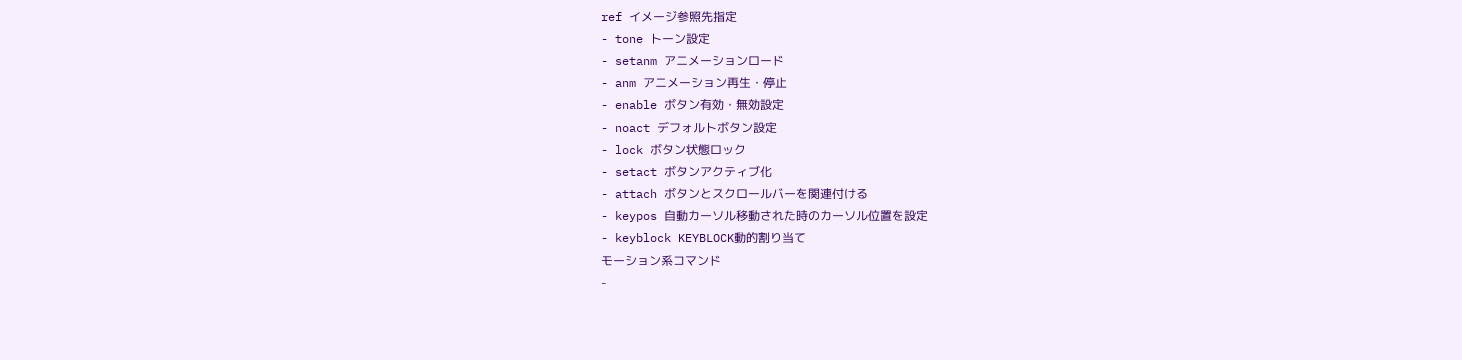ref イメージ参照先指定
- tone トーン設定
- setanm アニメーションロード
- anm アニメーション再生・停止
- enable ボタン有効・無効設定
- noact デフォルトボタン設定
- lock ボタン状態ロック
- setact ボタンアクティブ化
- attach ボタンとスクロールバーを関連付ける
- keypos 自動カーソル移動された時のカーソル位置を設定
- keyblock KEYBLOCK動的割り当て
モーション系コマンド
-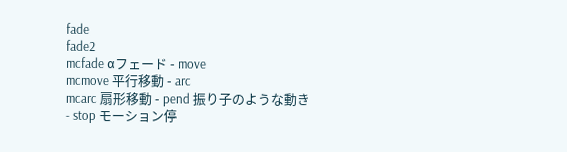fade
fade2
mcfade αフェード - move
mcmove 平行移動 - arc
mcarc 扇形移動 - pend 振り子のような動き
- stop モーション停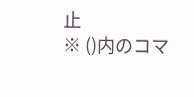止
※ ()内のコマ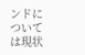ンドについては現状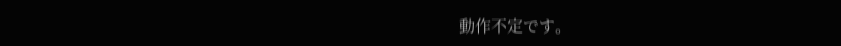動作不定です。